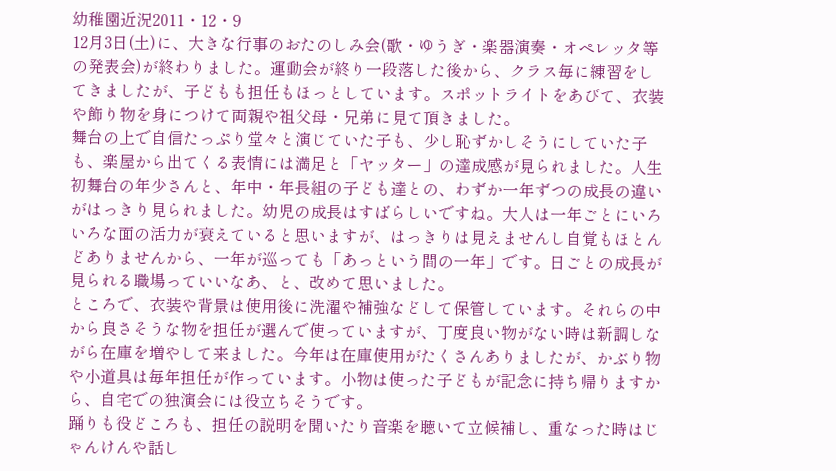幼稚園近況2011・12・9
12月3日(土)に、大きな行事のおたのしみ会(歌・ゆうぎ・楽器演奏・オペレッタ等の発表会)が終わりました。運動会が終り一段落した後から、クラス毎に練習をしてきましたが、子どもも担任もほっとしています。スポットライトをあびて、衣装や飾り物を身につけて両親や祖父母・兄弟に見て頂きました。
舞台の上で自信たっぷり堂々と演じていた子も、少し恥ずかしそうにしていた子も、楽屋から出てくる表情には満足と「ヤッター」の達成感が見られました。人生初舞台の年少さんと、年中・年長組の子ども達との、わずか一年ずつの成長の違いがはっきり見られました。幼児の成長はすばらしいですね。大人は一年ごとにいろいろな面の活力が衰えていると思いますが、はっきりは見えませんし自覚もほとんどありませんから、一年が巡っても「あっという間の一年」です。日ごとの成長が見られる職場っていいなあ、と、改めて思いました。
ところで、衣装や背景は使用後に洗濯や補強などして保管しています。それらの中から良さそうな物を担任が選んで使っていますが、丁度良い物がない時は新調しながら在庫を増やして来ました。今年は在庫使用がたくさんありましたが、かぶり物や小道具は毎年担任が作っています。小物は使った子どもが記念に持ち帰りますから、自宅での独演会には役立ちそうです。
踊りも役どころも、担任の説明を聞いたり音楽を聴いて立候補し、重なった時はじゃんけんや話し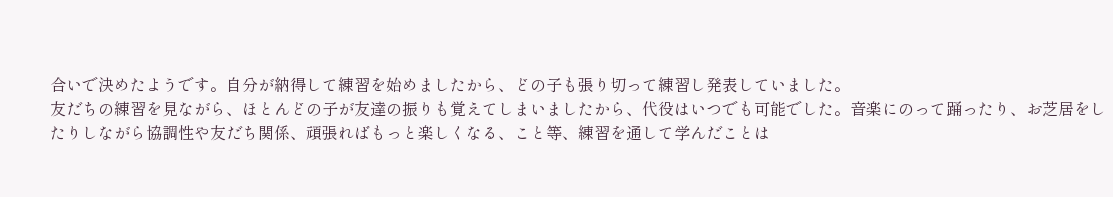合いで決めたようです。自分が納得して練習を始めましたから、どの子も張り切って練習し発表していました。
友だちの練習を見ながら、ほとんどの子が友達の振りも覚えてしまいましたから、代役はいつでも可能でした。音楽にのって踊ったり、お芝居をしたりしながら協調性や友だち関係、頑張ればもっと楽しくなる、こと等、練習を通して学んだことは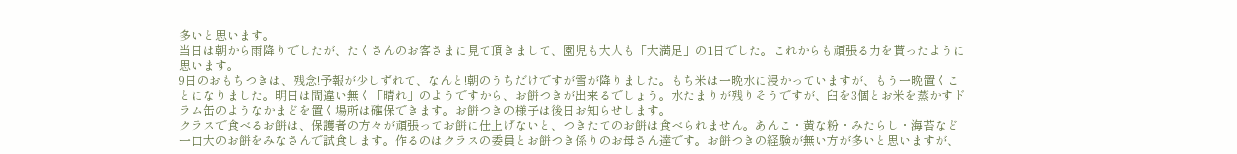多いと思います。
当日は朝から雨降りでしたが、たくさんのお客さまに見て頂きまして、園児も大人も「大満足」の1日でした。これからも頑張る力を貰ったように思います。
9日のおもちつきは、残念!予報が少しずれて、なんと!朝のうちだけですが雪が降りました。もち米は一晩水に浸かっていますが、もう一晩置くことになりました。明日は間違い無く「晴れ」のようですから、お餅つきが出来るでしょう。水たまりが残りそうですが、臼を3個とお米を蒸かすドラム缶のようなかまどを置く場所は確保できます。お餅つきの様子は後日お知らせします。
クラスで食べるお餅は、保護者の方々が頑張ってお餅に仕上げないと、つきたてのお餅は食べられません。あんこ・黄な粉・みたらし・海苔など一口大のお餅をみなさんで試食します。作るのはクラスの委員とお餅つき係りのお母さん達です。お餅つきの経験が無い方が多いと思いますが、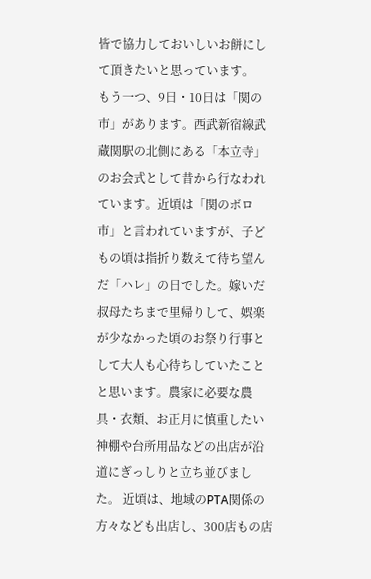皆で協力しておいしいお餅にして頂きたいと思っています。
もう一つ、9日・10日は「関の市」があります。西武新宿線武蔵関駅の北側にある「本立寺」のお会式として昔から行なわれています。近頃は「関のボロ市」と言われていますが、子どもの頃は指折り数えて待ち望んだ「ハレ」の日でした。嫁いだ叔母たちまで里帰りして、娯楽が少なかった頃のお祭り行事として大人も心待ちしていたことと思います。農家に必要な農具・衣類、お正月に慎重したい神棚や台所用品などの出店が沿道にぎっしりと立ち並びました。 近頃は、地域のPTA関係の方々なども出店し、300店もの店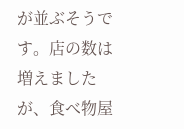が並ぶそうです。店の数は増えましたが、食べ物屋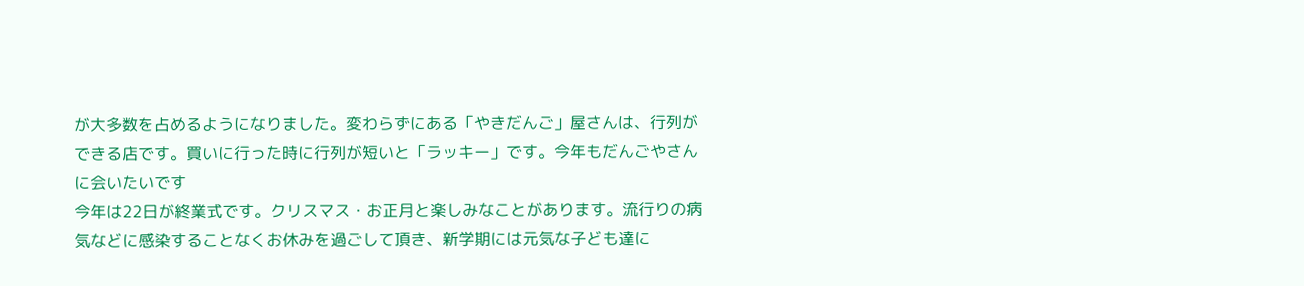が大多数を占めるようになりました。変わらずにある「やきだんご」屋さんは、行列ができる店です。買いに行った時に行列が短いと「ラッキー」です。今年もだんごやさんに会いたいです
今年は22日が終業式です。クリスマス・お正月と楽しみなことがあります。流行りの病気などに感染することなくお休みを過ごして頂き、新学期には元気な子ども達に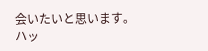会いたいと思います。
ハッ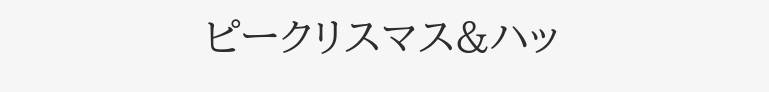ピークリスマス&ハッ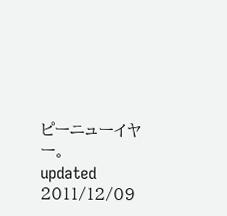ピーニューイヤー。
updated 2011/12/09